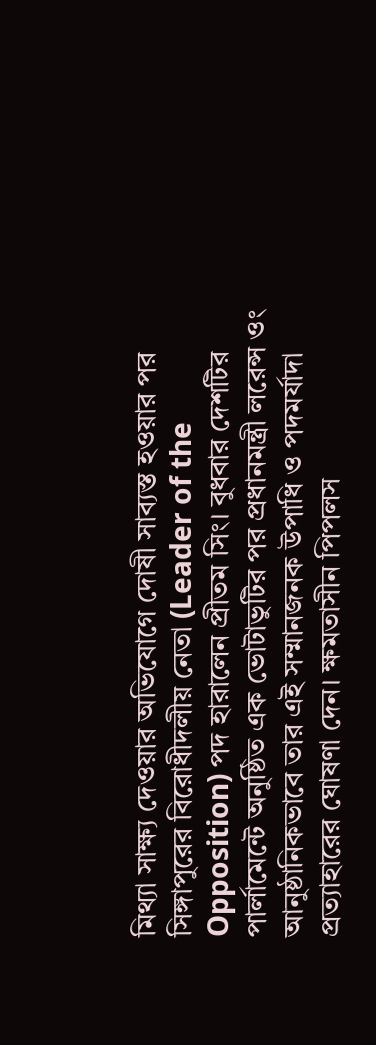মিথ্যা সাক্ষ্য দেওয়ার অভিযোগে দোষী সাব্যস্ত হওয়ার পর সিঙ্গাপুরের বিরোধীদলীয় নেতা (Leader of the Opposition) পদ হারালেন প্রীতম সিং। বুধবার দেশটির পার্লামেন্টে অনুষ্ঠিত এক ভোটাভুটির পর প্রধানমন্ত্রী লরেন্স ওং আনুষ্ঠানিকভাবে তার এই সম্মানজনক উপাধি ও পদমর্যাদা প্রত্যাহারের ঘোষণা দেন। ক্ষমতাসীন পিপলস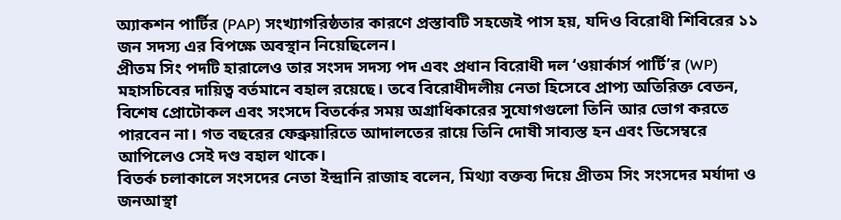অ্যাকশন পার্টির (PAP) সংখ্যাগরিষ্ঠতার কারণে প্রস্তাবটি সহজেই পাস হয়, যদিও বিরোধী শিবিরের ১১ জন সদস্য এর বিপক্ষে অবস্থান নিয়েছিলেন।
প্রীতম সিং পদটি হারালেও তার সংসদ সদস্য পদ এবং প্রধান বিরোধী দল ‘ওয়ার্কার্স পার্টি’র (WP) মহাসচিবের দায়িত্ব বর্তমানে বহাল রয়েছে। তবে বিরোধীদলীয় নেতা হিসেবে প্রাপ্য অতিরিক্ত বেতন, বিশেষ প্রোটোকল এবং সংসদে বিতর্কের সময় অগ্রাধিকারের সুযোগগুলো তিনি আর ভোগ করতে পারবেন না। গত বছরের ফেব্রুয়ারিতে আদালতের রায়ে তিনি দোষী সাব্যস্ত হন এবং ডিসেম্বরে আপিলেও সেই দণ্ড বহাল থাকে।
বিতর্ক চলাকালে সংসদের নেতা ইন্দ্রানি রাজাহ বলেন, মিথ্যা বক্তব্য দিয়ে প্রীতম সিং সংসদের মর্যাদা ও জনআস্থা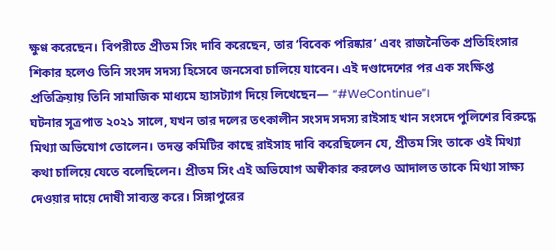ক্ষুণ্ণ করেছেন। বিপরীতে প্রীতম সিং দাবি করেছেন, তার ‘বিবেক পরিষ্কার’ এবং রাজনৈতিক প্রতিহিংসার শিকার হলেও তিনি সংসদ সদস্য হিসেবে জনসেবা চালিয়ে যাবেন। এই দণ্ডাদেশের পর এক সংক্ষিপ্ত প্রতিক্রিয়ায় তিনি সামাজিক মাধ্যমে হ্যাসট্যাগ দিয়ে লিখেছেন— “#WeContinue”।
ঘটনার সূত্রপাত ২০২১ সালে, যখন তার দলের তৎকালীন সংসদ সদস্য রাইসাহ খান সংসদে পুলিশের বিরুদ্ধে মিথ্যা অভিযোগ তোলেন। তদন্ত কমিটির কাছে রাইসাহ দাবি করেছিলেন যে, প্রীতম সিং তাকে ওই মিথ্যা কথা চালিয়ে যেতে বলেছিলেন। প্রীতম সিং এই অভিযোগ অস্বীকার করলেও আদালত তাকে মিথ্যা সাক্ষ্য দেওয়ার দায়ে দোষী সাব্যস্ত করে। সিঙ্গাপুরের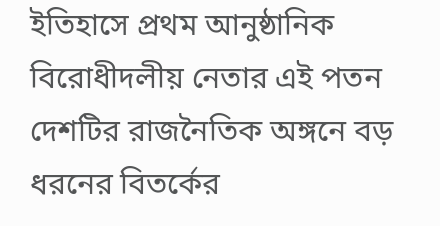ইতিহাসে প্রথম আনুষ্ঠানিক বিরোধীদলীয় নেতার এই পতন দেশটির রাজনৈতিক অঙ্গনে বড় ধরনের বিতর্কের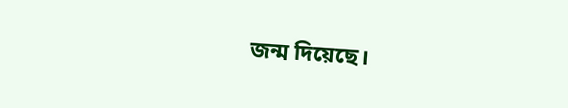জন্ম দিয়েছে।